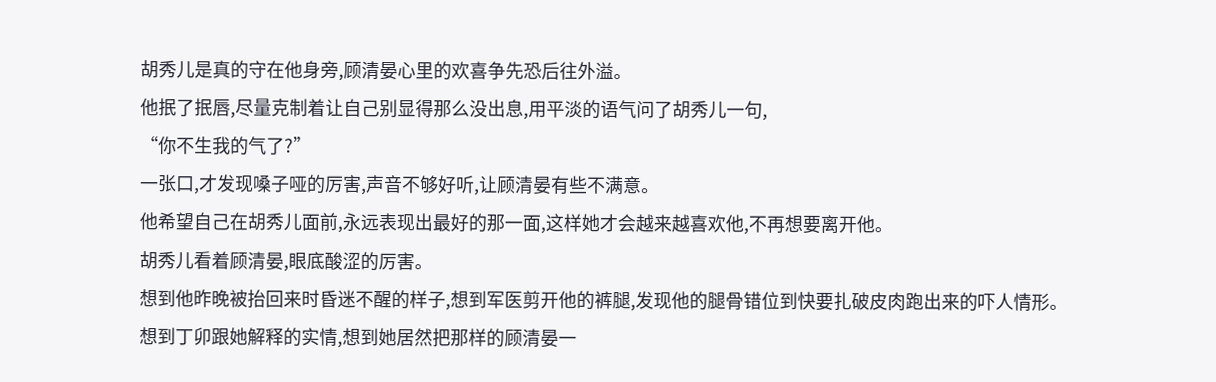胡秀儿是真的守在他身旁,顾清晏心里的欢喜争先恐后往外溢。
他抿了抿唇,尽量克制着让自己别显得那么没出息,用平淡的语气问了胡秀儿一句,
“你不生我的气了?”
一张口,才发现嗓子哑的厉害,声音不够好听,让顾清晏有些不满意。
他希望自己在胡秀儿面前,永远表现出最好的那一面,这样她才会越来越喜欢他,不再想要离开他。
胡秀儿看着顾清晏,眼底酸涩的厉害。
想到他昨晚被抬回来时昏迷不醒的样子,想到军医剪开他的裤腿,发现他的腿骨错位到快要扎破皮肉跑出来的吓人情形。
想到丁卯跟她解释的实情,想到她居然把那样的顾清晏一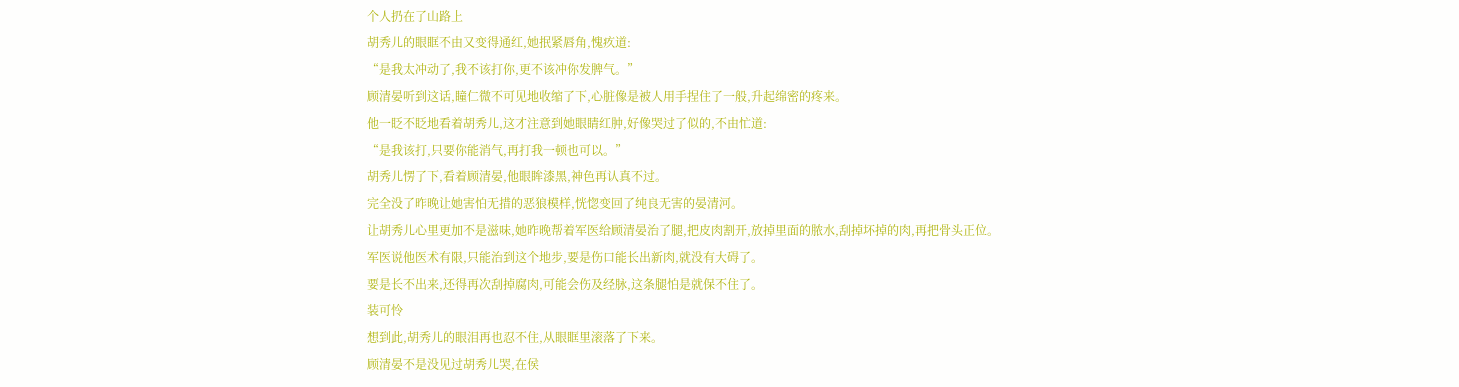个人扔在了山路上
胡秀儿的眼眶不由又变得通红,她抿紧唇角,愧疚道:
“是我太冲动了,我不该打你,更不该冲你发脾气。”
顾清晏听到这话,瞳仁微不可见地收缩了下,心脏像是被人用手捏住了一般,升起绵密的疼来。
他一眨不眨地看着胡秀儿,这才注意到她眼睛红肿,好像哭过了似的,不由忙道:
“是我该打,只要你能消气,再打我一顿也可以。”
胡秀儿愣了下,看着顾清晏,他眼眸漆黑,神色再认真不过。
完全没了昨晚让她害怕无措的恶狼模样,恍惚变回了纯良无害的晏清河。
让胡秀儿心里更加不是滋味,她昨晚帮着军医给顾清晏治了腿,把皮肉割开,放掉里面的脓水,刮掉坏掉的肉,再把骨头正位。
军医说他医术有限,只能治到这个地步,要是伤口能长出新肉,就没有大碍了。
要是长不出来,还得再次刮掉腐肉,可能会伤及经脉,这条腿怕是就保不住了。
装可怜
想到此,胡秀儿的眼泪再也忍不住,从眼眶里滚落了下来。
顾清晏不是没见过胡秀儿哭,在侯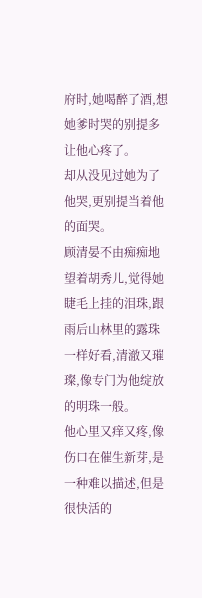府时,她喝醉了酒,想她爹时哭的别提多让他心疼了。
却从没见过她为了他哭,更别提当着他的面哭。
顾清晏不由痴痴地望着胡秀儿,觉得她睫毛上挂的泪珠,跟雨后山林里的露珠一样好看,清澈又璀璨,像专门为他绽放的明珠一般。
他心里又痒又疼,像伤口在催生新芽,是一种难以描述,但是很快活的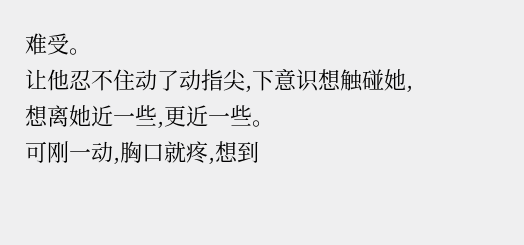难受。
让他忍不住动了动指尖,下意识想触碰她,想离她近一些,更近一些。
可刚一动,胸口就疼,想到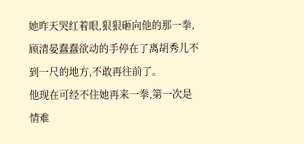她昨天哭红着眼,狠狠砸向他的那一拳,顾清晏蠢蠢欲动的手停在了离胡秀儿不到一尺的地方,不敢再往前了。
他现在可经不住她再来一拳,第一次是情难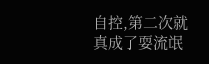自控,第二次就真成了耍流氓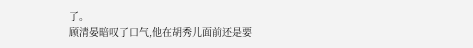了。
顾清晏暗叹了口气,他在胡秀儿面前还是要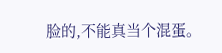脸的,不能真当个混蛋。